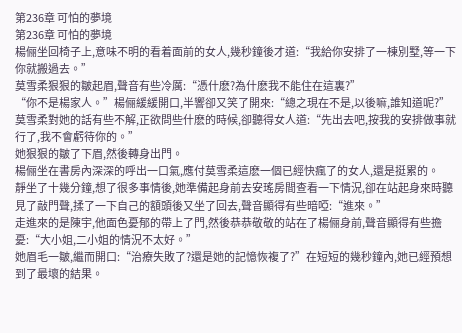第236章 可怕的夢境
第236章 可怕的夢境
楊俪坐回椅子上,意味不明的看着面前的女人,幾秒鐘後才道:“我給你安排了一棟別墅,等一下你就搬過去。”
莫雪柔狠狠的皺起眉,聲音有些冷厲:“憑什麽?為什麽我不能住在這裏?”
“你不是楊家人。”楊俪緩緩開口,半響卻又笑了開來:“總之現在不是,以後嘛,誰知道呢?”
莫雪柔對她的話有些不解,正欲問些什麽的時候,卻聽得女人道:“先出去吧,按我的安排做事就行了,我不會虧待你的。”
她狠狠的皺了下眉,然後轉身出門。
楊俪坐在書房內深深的呼出一口氣,應付莫雪柔這麽一個已經快瘋了的女人,還是挺累的。
靜坐了十幾分鐘,想了很多事情後,她準備起身前去安瑤房間查看一下情況,卻在站起身來時聽見了敲門聲,揉了一下自己的額頭後又坐了回去,聲音顯得有些暗啞:“進來。”
走進來的是陳宇,他面色憂郁的帶上了門,然後恭恭敬敬的站在了楊俪身前,聲音顯得有些擔憂:“大小姐,二小姐的情況不太好。”
她眉毛一皺,繼而開口:“治療失敗了?還是她的記憶恢複了?”在短短的幾秒鐘內,她已經預想到了最壞的結果。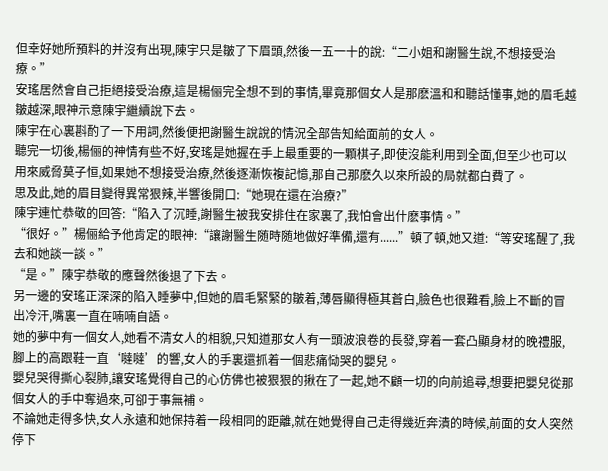但幸好她所預料的并沒有出現,陳宇只是皺了下眉頭,然後一五一十的說:“二小姐和謝醫生說,不想接受治療。”
安瑤居然會自己拒絕接受治療,這是楊俪完全想不到的事情,畢竟那個女人是那麽溫和和聽話懂事,她的眉毛越皺越深,眼神示意陳宇繼續說下去。
陳宇在心裏斟酌了一下用詞,然後便把謝醫生說說的情況全部告知給面前的女人。
聽完一切後,楊俪的神情有些不好,安瑤是她握在手上最重要的一顆棋子,即使沒能利用到全面,但至少也可以用來威脅莫子恒,如果她不想接受治療,然後逐漸恢複記憶,那自己那麽久以來所設的局就都白費了。
思及此,她的眉目變得異常狠辣,半響後開口:“她現在還在治療?”
陳宇連忙恭敬的回答:“陷入了沉睡,謝醫生被我安排住在家裏了,我怕會出什麽事情。”
“很好。”楊俪給予他肯定的眼神:“讓謝醫生随時随地做好準備,還有......”頓了頓,她又道:“等安瑤醒了,我去和她談一談。”
“是。”陳宇恭敬的應聲然後退了下去。
另一邊的安瑤正深深的陷入睡夢中,但她的眉毛緊緊的皺着,薄唇顯得極其蒼白,臉色也很難看,臉上不斷的冒出冷汗,嘴裏一直在喃喃自語。
她的夢中有一個女人,她看不清女人的相貌,只知道那女人有一頭波浪卷的長發,穿着一套凸顯身材的晚禮服,腳上的高跟鞋一直‘噠噠’的響,女人的手裏還抓着一個悲痛恸哭的嬰兒。
嬰兒哭得撕心裂肺,讓安瑤覺得自己的心仿佛也被狠狠的揪在了一起,她不顧一切的向前追尋,想要把嬰兒從那個女人的手中奪過來,可卻于事無補。
不論她走得多快,女人永遠和她保持着一段相同的距離,就在她覺得自己走得幾近奔潰的時候,前面的女人突然停下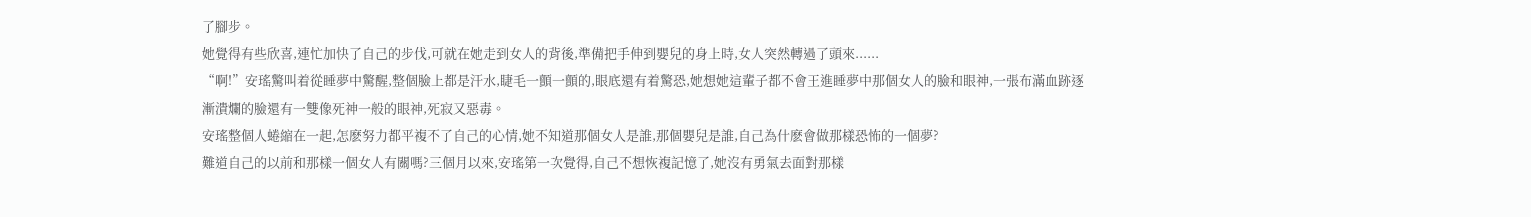了腳步。
她覺得有些欣喜,連忙加快了自己的步伐,可就在她走到女人的背後,準備把手伸到嬰兒的身上時,女人突然轉過了頭來......
“啊!”安瑤驚叫着從睡夢中驚醒,整個臉上都是汗水,睫毛一顫一顫的,眼底還有着驚恐,她想她這輩子都不會王進睡夢中那個女人的臉和眼神,一張布滿血跡逐漸潰爛的臉還有一雙像死神一般的眼神,死寂又惡毒。
安瑤整個人蜷縮在一起,怎麽努力都平複不了自己的心情,她不知道那個女人是誰,那個嬰兒是誰,自己為什麽會做那樣恐怖的一個夢?
難道自己的以前和那樣一個女人有關嗎?三個月以來,安瑤第一次覺得,自己不想恢複記憶了,她沒有勇氣去面對那樣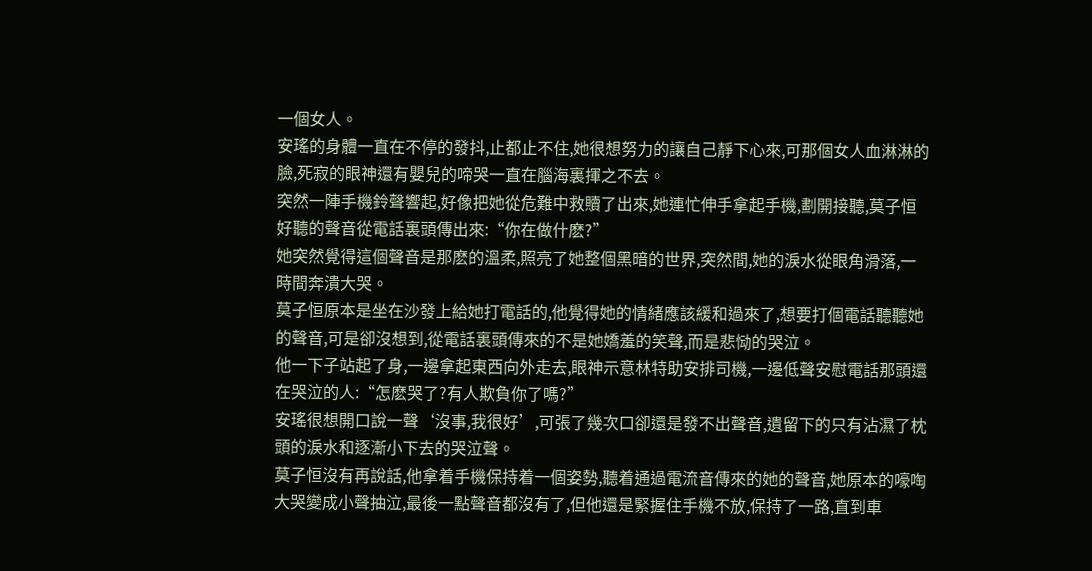一個女人。
安瑤的身體一直在不停的發抖,止都止不住,她很想努力的讓自己靜下心來,可那個女人血淋淋的臉,死寂的眼神還有嬰兒的啼哭一直在腦海裏揮之不去。
突然一陣手機鈴聲響起,好像把她從危難中救贖了出來,她連忙伸手拿起手機,劃開接聽,莫子恒好聽的聲音從電話裏頭傳出來:“你在做什麽?”
她突然覺得這個聲音是那麽的溫柔,照亮了她整個黑暗的世界,突然間,她的淚水從眼角滑落,一時間奔潰大哭。
莫子恒原本是坐在沙發上給她打電話的,他覺得她的情緒應該緩和過來了,想要打個電話聽聽她的聲音,可是卻沒想到,從電話裏頭傳來的不是她嬌羞的笑聲,而是悲恸的哭泣。
他一下子站起了身,一邊拿起東西向外走去,眼神示意林特助安排司機,一邊低聲安慰電話那頭還在哭泣的人:“怎麽哭了?有人欺負你了嗎?”
安瑤很想開口說一聲‘沒事,我很好’,可張了幾次口卻還是發不出聲音,遺留下的只有沾濕了枕頭的淚水和逐漸小下去的哭泣聲。
莫子恒沒有再說話,他拿着手機保持着一個姿勢,聽着通過電流音傳來的她的聲音,她原本的嚎啕大哭變成小聲抽泣,最後一點聲音都沒有了,但他還是緊握住手機不放,保持了一路,直到車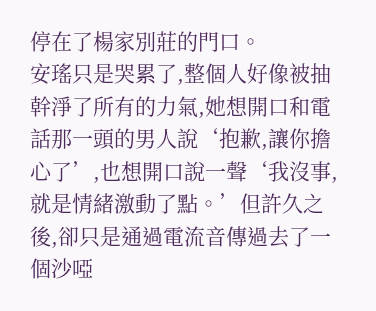停在了楊家別莊的門口。
安瑤只是哭累了,整個人好像被抽幹淨了所有的力氣,她想開口和電話那一頭的男人說‘抱歉,讓你擔心了’,也想開口說一聲‘我沒事,就是情緒激動了點。’但許久之後,卻只是通過電流音傳過去了一個沙啞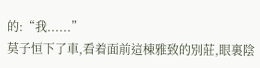的:“我......”
莫子恒下了車,看着面前這棟雅致的別莊,眼裏陰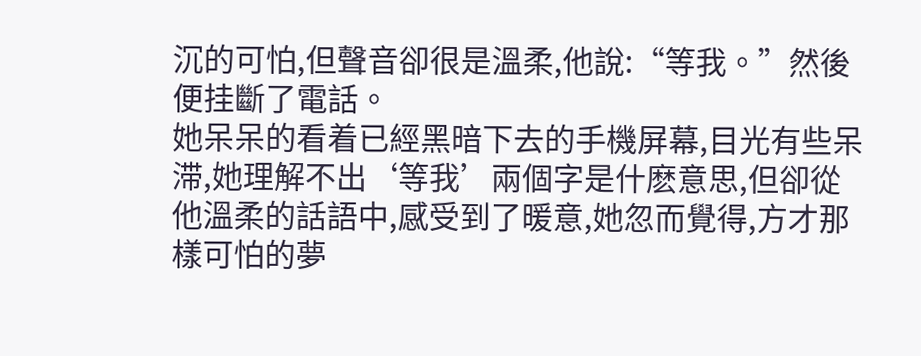沉的可怕,但聲音卻很是溫柔,他說:“等我。”然後便挂斷了電話。
她呆呆的看着已經黑暗下去的手機屏幕,目光有些呆滞,她理解不出‘等我’兩個字是什麽意思,但卻從他溫柔的話語中,感受到了暖意,她忽而覺得,方才那樣可怕的夢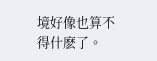境好像也算不得什麽了。